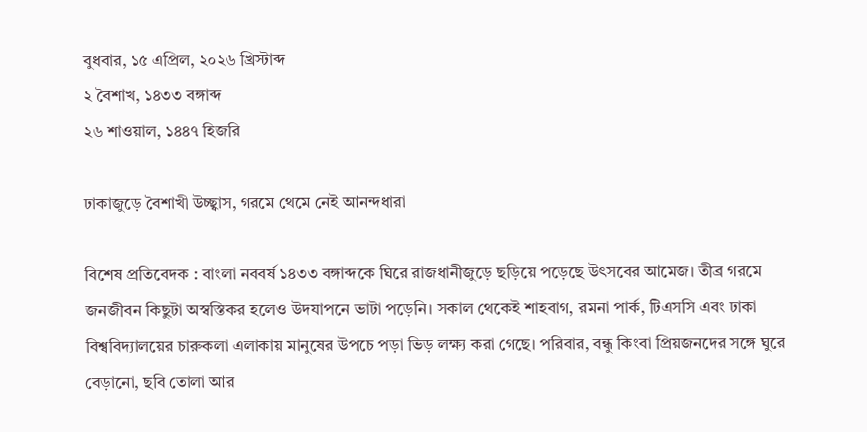বুধবার, ১৫ এপ্রিল, ২০২৬ খ্রিস্টাব্দ
২ বৈশাখ, ১৪৩৩ বঙ্গাব্দ
২৬ শাওয়াল, ১৪৪৭ হিজরি

ঢাকাজুড়ে বৈশাখী উচ্ছ্বাস, গরমে থেমে নেই আনন্দধারা

বিশেষ প্রতিবেদক : বাংলা নববর্ষ ১৪৩৩ বঙ্গাব্দকে ঘিরে রাজধানীজুড়ে ছড়িয়ে পড়েছে উৎসবের আমেজ। তীব্র গরমে জনজীবন কিছুটা অস্বস্তিকর হলেও উদযাপনে ভাটা পড়েনি। সকাল থেকেই শাহবাগ, রমনা পার্ক, টিএসসি এবং ঢাকা বিশ্ববিদ্যালয়ের চারুকলা এলাকায় মানুষের উপচে পড়া ভিড় লক্ষ্য করা গেছে। পরিবার, বন্ধু কিংবা প্রিয়জনদের সঙ্গে ঘুরে বেড়ানো, ছবি তোলা আর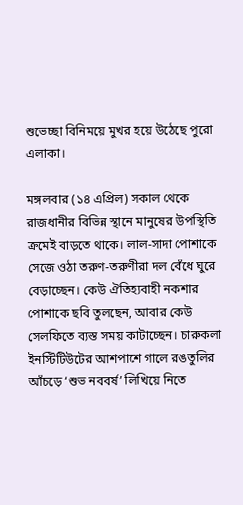শুভেচ্ছা বিনিময়ে মুখর হয়ে উঠেছে পুরো এলাকা।

মঙ্গলবার (১৪ এপ্রিল) সকাল থেকে রাজধানীর বিভিন্ন স্থানে মানুষের উপস্থিতি ক্রমেই বাড়তে থাকে। লাল-সাদা পোশাকে সেজে ওঠা তরুণ-তরুণীরা দল বেঁধে ঘুরে বেড়াচ্ছেন। কেউ ঐতিহ্যবাহী নকশার পোশাকে ছবি তুলছেন, আবার কেউ সেলফিতে ব্যস্ত সময় কাটাচ্ছেন। চারুকলা ইনস্টিটিউটের আশপাশে গালে রঙতুলির আঁচড়ে ‘শুভ নববর্ষ’ লিখিয়ে নিতে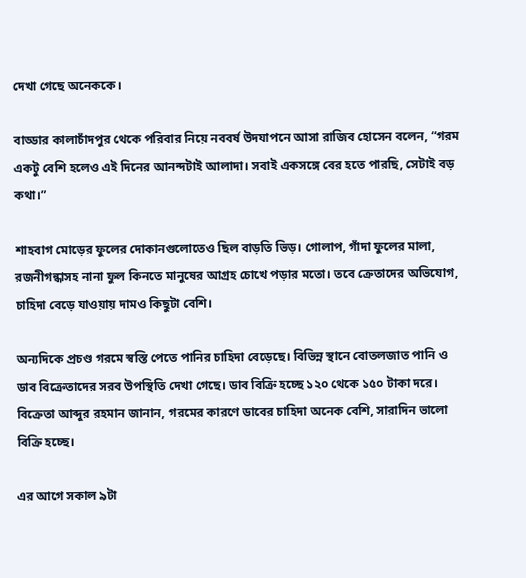দেখা গেছে অনেককে।

বাড্ডার কালাচাঁদপুর থেকে পরিবার নিয়ে নববর্ষ উদযাপনে আসা রাজিব হোসেন বলেন, “গরম একটু বেশি হলেও এই দিনের আনন্দটাই আলাদা। সবাই একসঙ্গে বের হতে পারছি, সেটাই বড় কথা।”

শাহবাগ মোড়ের ফুলের দোকানগুলোতেও ছিল বাড়তি ভিড়। গোলাপ, গাঁদা ফুলের মালা, রজনীগন্ধাসহ নানা ফুল কিনতে মানুষের আগ্রহ চোখে পড়ার মতো। তবে ক্রেতাদের অভিযোগ, চাহিদা বেড়ে যাওয়ায় দামও কিছুটা বেশি।

অন্যদিকে প্রচণ্ড গরমে স্বস্তি পেতে পানির চাহিদা বেড়েছে। বিভিন্ন স্থানে বোতলজাত পানি ও ডাব বিক্রেতাদের সরব উপস্থিতি দেখা গেছে। ডাব বিক্রি হচ্ছে ১২০ থেকে ১৫০ টাকা দরে। বিক্রেতা আব্দুর রহমান জানান, গরমের কারণে ডাবের চাহিদা অনেক বেশি, সারাদিন ভালো বিক্রি হচ্ছে।

এর আগে সকাল ৯টা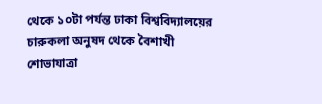থেকে ১০টা পর্যন্ত ঢাকা বিশ্ববিদ্যালয়ের চারুকলা অনুষদ থেকে বৈশাখী শোভাযাত্রা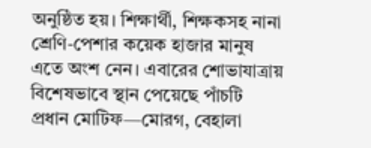অনুষ্ঠিত হয়। শিক্ষার্থী, শিক্ষকসহ নানা শ্রেণি-পেশার কয়েক হাজার মানুষ এতে অংশ নেন। এবারের শোভাযাত্রায় বিশেষভাবে স্থান পেয়েছে পাঁচটি প্রধান মোটিফ—মোরগ, বেহালা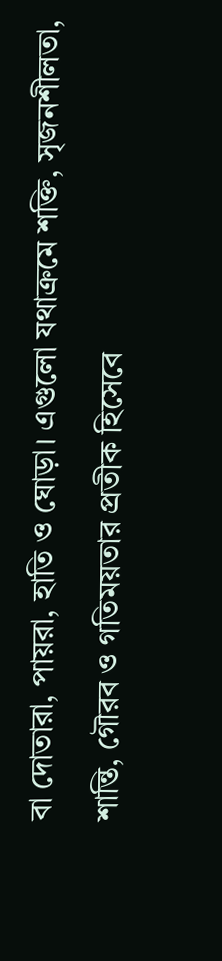বা দোতারা, পায়রা, হাতি ও ঘোড়া। এগুলো যথাক্রমে শক্তি, সৃজনশীলতা, শান্তি, গৌরব ও গতিময়তার প্রতীক হিসেবে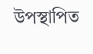উপস্থাপিত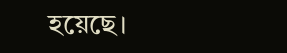হয়েছে।